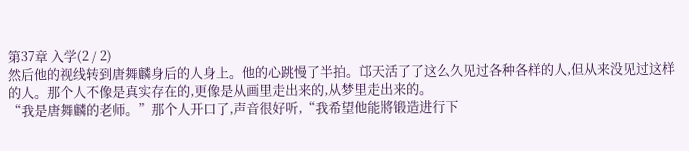第37章 入学(2 / 2)
然后他的视线转到唐舞麟身后的人身上。他的心跳慢了半拍。邙天活了了这么久见过各种各样的人,但从来没见过这样的人。那个人不像是真实存在的,更像是从画里走出来的,从梦里走出来的。
“我是唐舞麟的老师。”那个人开口了,声音很好听,“我希望他能將锻造进行下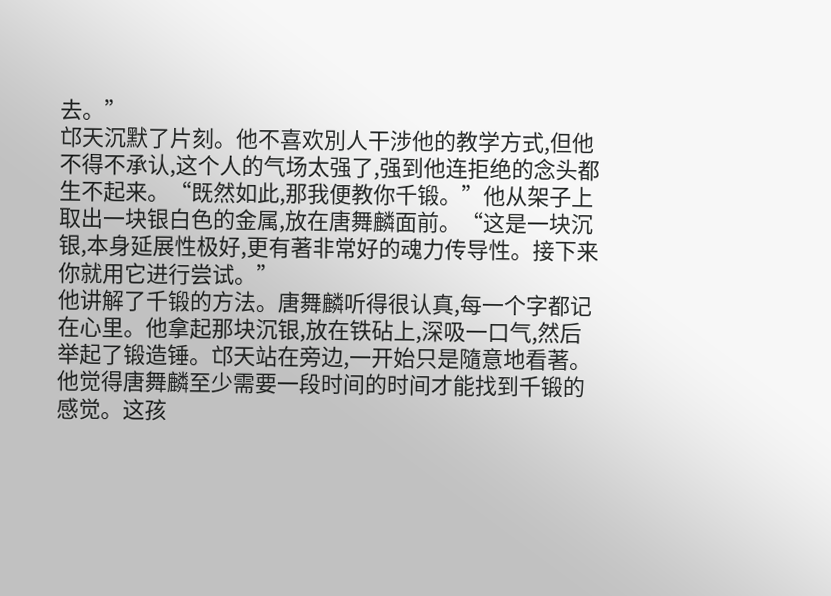去。”
邙天沉默了片刻。他不喜欢別人干涉他的教学方式,但他不得不承认,这个人的气场太强了,强到他连拒绝的念头都生不起来。“既然如此,那我便教你千锻。”他从架子上取出一块银白色的金属,放在唐舞麟面前。“这是一块沉银,本身延展性极好,更有著非常好的魂力传导性。接下来你就用它进行尝试。”
他讲解了千锻的方法。唐舞麟听得很认真,每一个字都记在心里。他拿起那块沉银,放在铁砧上,深吸一口气,然后举起了锻造锤。邙天站在旁边,一开始只是隨意地看著。他觉得唐舞麟至少需要一段时间的时间才能找到千锻的感觉。这孩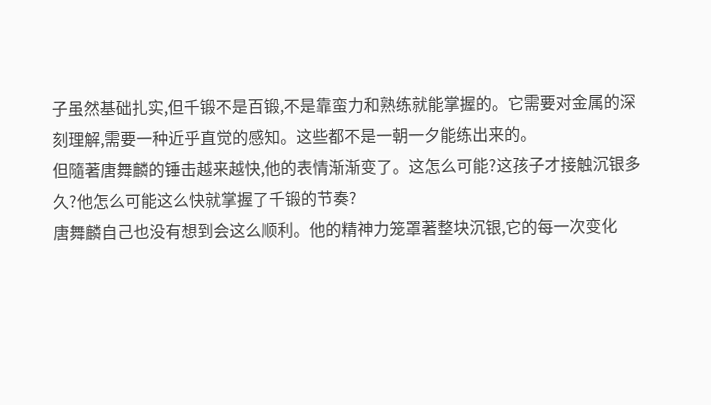子虽然基础扎实,但千锻不是百锻,不是靠蛮力和熟练就能掌握的。它需要对金属的深刻理解,需要一种近乎直觉的感知。这些都不是一朝一夕能练出来的。
但隨著唐舞麟的锤击越来越快,他的表情渐渐变了。这怎么可能?这孩子才接触沉银多久?他怎么可能这么快就掌握了千锻的节奏?
唐舞麟自己也没有想到会这么顺利。他的精神力笼罩著整块沉银,它的每一次变化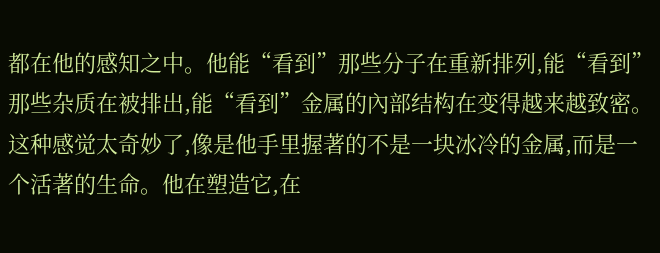都在他的感知之中。他能“看到”那些分子在重新排列,能“看到”那些杂质在被排出,能“看到”金属的內部结构在变得越来越致密。这种感觉太奇妙了,像是他手里握著的不是一块冰冷的金属,而是一个活著的生命。他在塑造它,在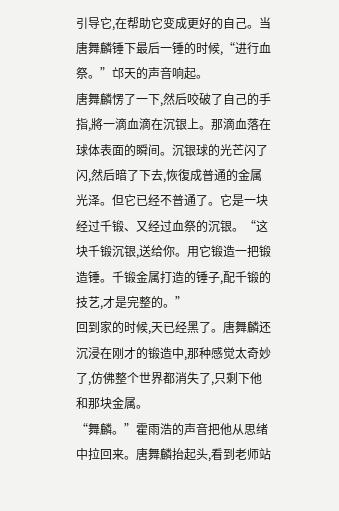引导它,在帮助它变成更好的自己。当唐舞麟锤下最后一锤的时候,“进行血祭。”邙天的声音响起。
唐舞麟愣了一下,然后咬破了自己的手指,將一滴血滴在沉银上。那滴血落在球体表面的瞬间。沉银球的光芒闪了闪,然后暗了下去,恢復成普通的金属光泽。但它已经不普通了。它是一块经过千锻、又经过血祭的沉银。“这块千锻沉银,送给你。用它锻造一把锻造锤。千锻金属打造的锤子,配千锻的技艺,才是完整的。”
回到家的时候,天已经黑了。唐舞麟还沉浸在刚才的锻造中,那种感觉太奇妙了,仿佛整个世界都消失了,只剩下他和那块金属。
“舞麟。”霍雨浩的声音把他从思绪中拉回来。唐舞麟抬起头,看到老师站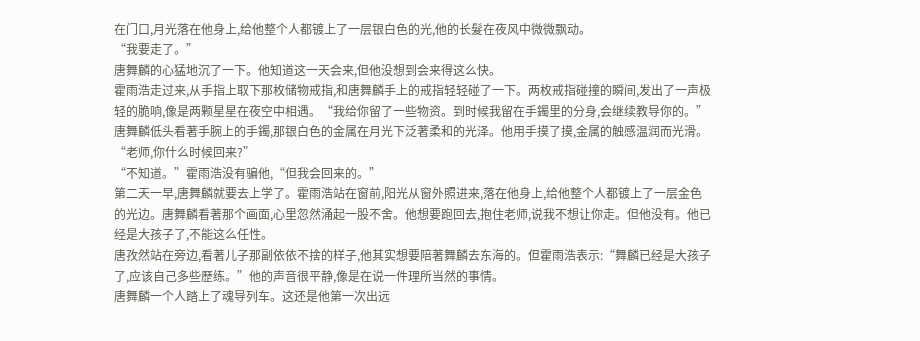在门口,月光落在他身上,给他整个人都镀上了一层银白色的光,他的长髮在夜风中微微飘动。
“我要走了。”
唐舞麟的心猛地沉了一下。他知道这一天会来,但他没想到会来得这么快。
霍雨浩走过来,从手指上取下那枚储物戒指,和唐舞麟手上的戒指轻轻碰了一下。两枚戒指碰撞的瞬间,发出了一声极轻的脆响,像是两颗星星在夜空中相遇。“我给你留了一些物资。到时候我留在手鐲里的分身,会继续教导你的。”
唐舞麟低头看著手腕上的手鐲,那银白色的金属在月光下泛著柔和的光泽。他用手摸了摸,金属的触感温润而光滑。“老师,你什么时候回来?”
“不知道。”霍雨浩没有骗他,“但我会回来的。”
第二天一早,唐舞麟就要去上学了。霍雨浩站在窗前,阳光从窗外照进来,落在他身上,给他整个人都镀上了一层金色的光边。唐舞麟看著那个画面,心里忽然涌起一股不舍。他想要跑回去,抱住老师,说我不想让你走。但他没有。他已经是大孩子了,不能这么任性。
唐孜然站在旁边,看著儿子那副依依不捨的样子,他其实想要陪著舞麟去东海的。但霍雨浩表示:“舞麟已经是大孩子了,应该自己多些歷练。”他的声音很平静,像是在说一件理所当然的事情。
唐舞麟一个人踏上了魂导列车。这还是他第一次出远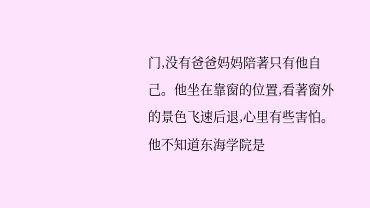门,没有爸爸妈妈陪著只有他自己。他坐在靠窗的位置,看著窗外的景色飞速后退,心里有些害怕。他不知道东海学院是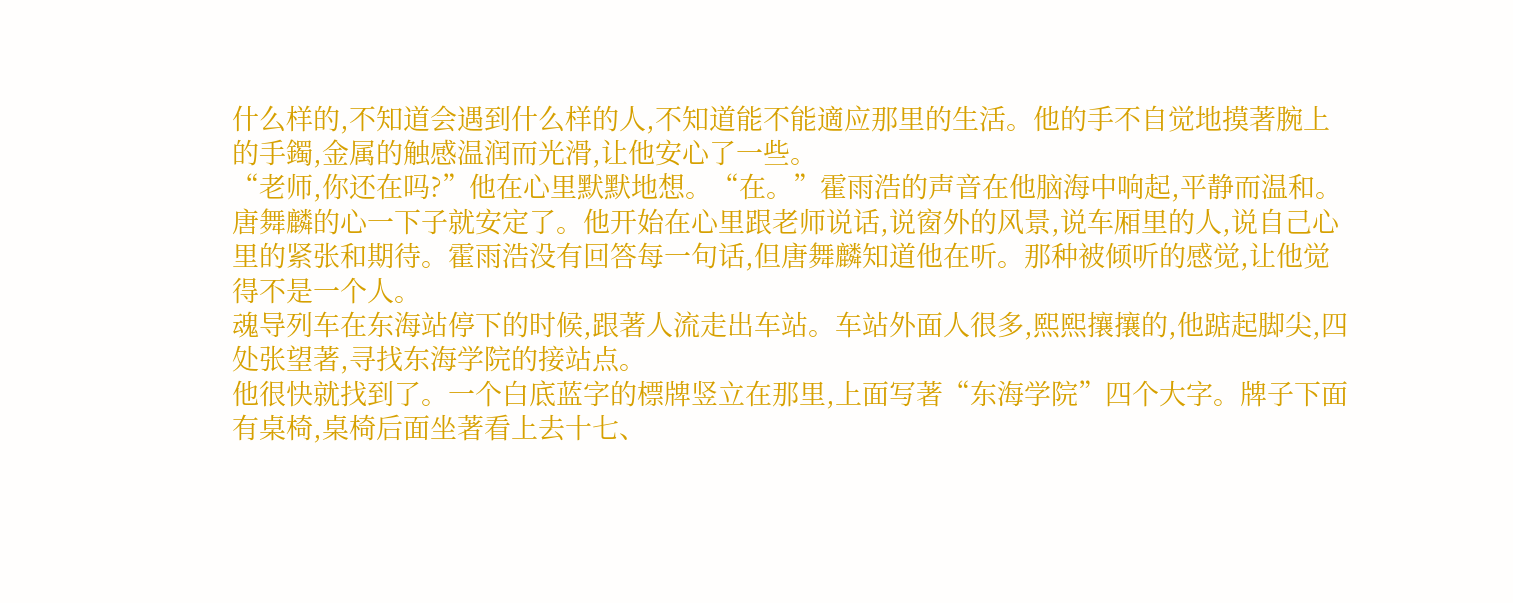什么样的,不知道会遇到什么样的人,不知道能不能適应那里的生活。他的手不自觉地摸著腕上的手鐲,金属的触感温润而光滑,让他安心了一些。
“老师,你还在吗?”他在心里默默地想。“在。”霍雨浩的声音在他脑海中响起,平静而温和。
唐舞麟的心一下子就安定了。他开始在心里跟老师说话,说窗外的风景,说车厢里的人,说自己心里的紧张和期待。霍雨浩没有回答每一句话,但唐舞麟知道他在听。那种被倾听的感觉,让他觉得不是一个人。
魂导列车在东海站停下的时候,跟著人流走出车站。车站外面人很多,熙熙攘攘的,他踮起脚尖,四处张望著,寻找东海学院的接站点。
他很快就找到了。一个白底蓝字的標牌竖立在那里,上面写著“东海学院”四个大字。牌子下面有桌椅,桌椅后面坐著看上去十七、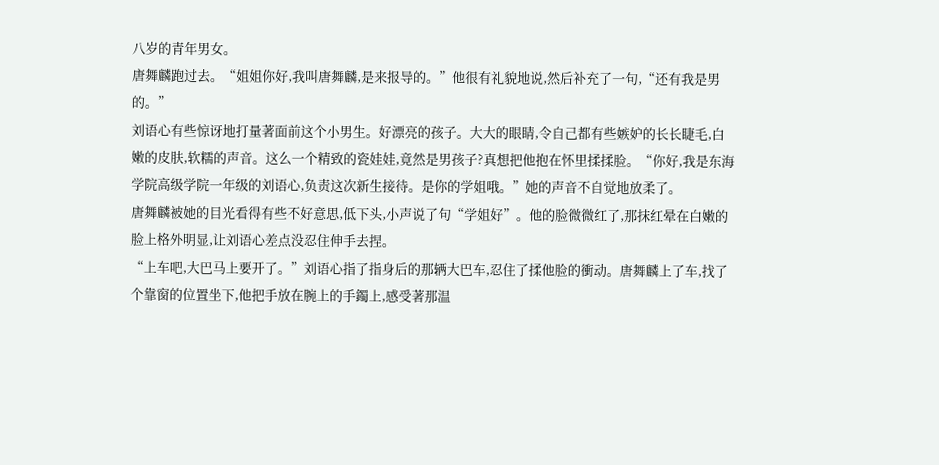八岁的青年男女。
唐舞麟跑过去。“姐姐你好,我叫唐舞麟,是来报导的。”他很有礼貌地说,然后补充了一句,“还有我是男的。”
刘语心有些惊讶地打量著面前这个小男生。好漂亮的孩子。大大的眼睛,令自己都有些嫉妒的长长睫毛,白嫩的皮肤,软糯的声音。这么一个精致的瓷娃娃,竟然是男孩子?真想把他抱在怀里揉揉脸。“你好,我是东海学院高级学院一年级的刘语心,负责这次新生接待。是你的学姐哦。”她的声音不自觉地放柔了。
唐舞麟被她的目光看得有些不好意思,低下头,小声说了句“学姐好”。他的脸微微红了,那抹红晕在白嫩的脸上格外明显,让刘语心差点没忍住伸手去捏。
“上车吧,大巴马上要开了。”刘语心指了指身后的那辆大巴车,忍住了揉他脸的衝动。唐舞麟上了车,找了个靠窗的位置坐下,他把手放在腕上的手鐲上,感受著那温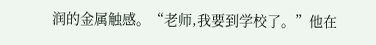润的金属触感。“老师,我要到学校了。”他在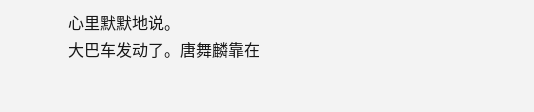心里默默地说。
大巴车发动了。唐舞麟靠在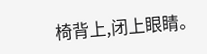椅背上,闭上眼睛。